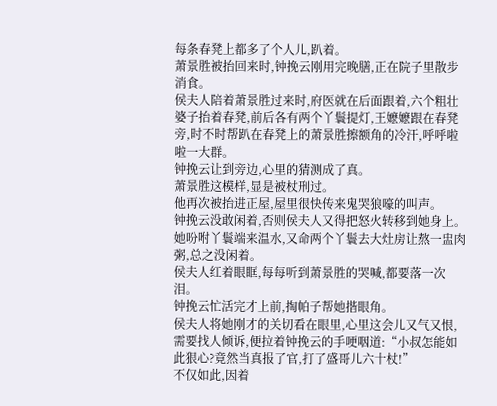每条春凳上都多了个人儿,趴着。
萧景胜被抬回来时,钟挽云刚用完晚膳,正在院子里散步消食。
侯夫人陪着萧景胜过来时,府医就在后面跟着,六个粗壮婆子抬着春凳,前后各有两个丫鬟提灯,王嬷嬷跟在春凳旁,时不时帮趴在春凳上的萧景胜擦额角的冷汗,呼呼啦啦一大群。
钟挽云让到旁边,心里的猜测成了真。
萧景胜这模样,显是被杖刑过。
他再次被抬进正屋,屋里很快传来鬼哭狼嚎的叫声。
钟挽云没敢闲着,否则侯夫人又得把怒火转移到她身上。
她吩咐丫鬟端来温水,又命两个丫鬟去大灶房让熬一盅肉粥,总之没闲着。
侯夫人红着眼眶,每每听到萧景胜的哭喊,都要落一次泪。
钟挽云忙活完才上前,掏帕子帮她揩眼角。
侯夫人将她刚才的关切看在眼里,心里这会儿又气又恨,需要找人倾诉,便拉着钟挽云的手哽咽道:“小叔怎能如此狠心?竟然当真报了官,打了盛哥儿六十杖!”
不仅如此,因着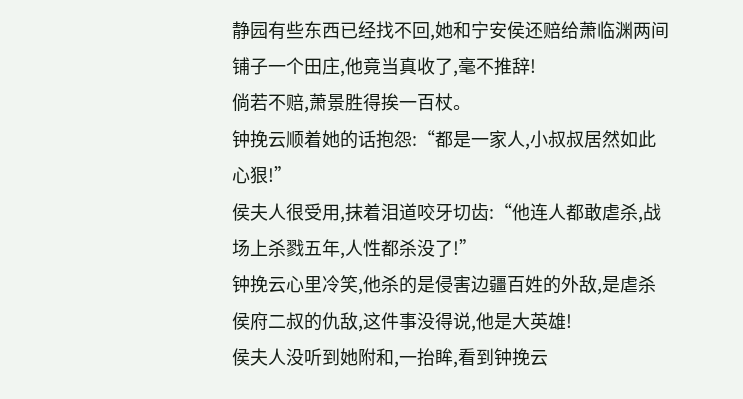静园有些东西已经找不回,她和宁安侯还赔给萧临渊两间铺子一个田庄,他竟当真收了,毫不推辞!
倘若不赔,萧景胜得挨一百杖。
钟挽云顺着她的话抱怨:“都是一家人,小叔叔居然如此心狠!”
侯夫人很受用,抹着泪道咬牙切齿:“他连人都敢虐杀,战场上杀戮五年,人性都杀没了!”
钟挽云心里冷笑,他杀的是侵害边疆百姓的外敌,是虐杀侯府二叔的仇敌,这件事没得说,他是大英雄!
侯夫人没听到她附和,一抬眸,看到钟挽云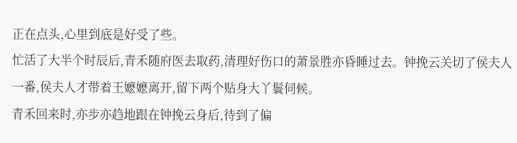正在点头,心里到底是好受了些。
忙活了大半个时辰后,青禾随府医去取药,清理好伤口的萧景胜亦昏睡过去。钟挽云关切了侯夫人一番,侯夫人才带着王嬷嬷离开,留下两个贴身大丫鬟伺候。
青禾回来时,亦步亦趋地跟在钟挽云身后,待到了偏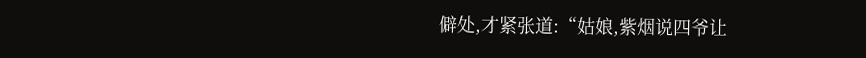僻处,才紧张道:“姑娘,紫烟说四爷让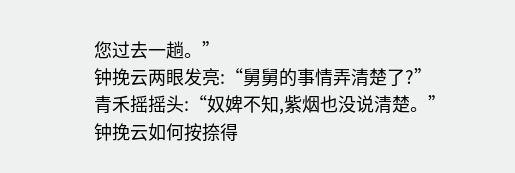您过去一趟。”
钟挽云两眼发亮:“舅舅的事情弄清楚了?”
青禾摇摇头:“奴婢不知,紫烟也没说清楚。”
钟挽云如何按捺得